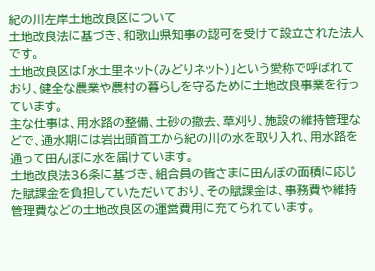紀の川左岸土地改良区について
土地改良法に基づき、和歌山県知事の認可を受けて設立された法人です。
土地改良区は「水土里ネット(みどりネット)」という愛称で呼ばれており、健全な農業や農村の暮らしを守るために土地改良事業を行っています。
主な仕事は、用水路の整備、土砂の撤去、草刈り、施設の維持管理などで、通水期には岩出頭首工から紀の川の水を取り入れ、用水路を通って田んぼに水を届けています。
土地改良法36条に基づき、組合員の皆さまに田んぼの面積に応じた賦課金を負担していただいており、その賦課金は、事務費や維持管理費などの土地改良区の運営費用に充てられています。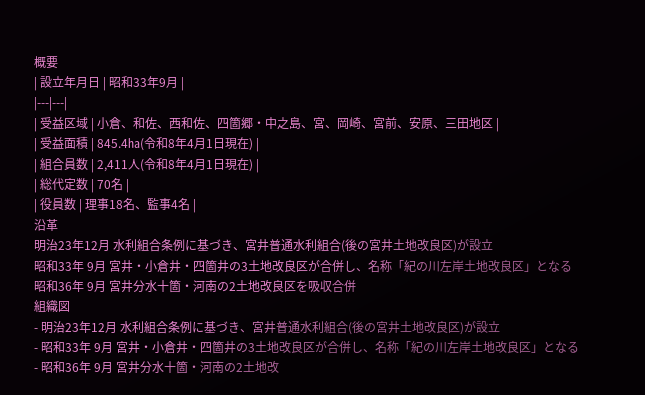概要
| 設立年月日 | 昭和33年9月 |
|---|---|
| 受益区域 | 小倉、和佐、西和佐、四箇郷・中之島、宮、岡崎、宮前、安原、三田地区 |
| 受益面積 | 845.4㏊(令和8年4月1日現在) |
| 組合員数 | 2,411人(令和8年4月1日現在) |
| 総代定数 | 70名 |
| 役員数 | 理事18名、監事4名 |
沿革
明治23年12月 水利組合条例に基づき、宮井普通水利組合(後の宮井土地改良区)が設立
昭和33年 9月 宮井・小倉井・四箇井の3土地改良区が合併し、名称「紀の川左岸土地改良区」となる
昭和36年 9月 宮井分水十箇・河南の2土地改良区を吸収合併
組織図
- 明治23年12月 水利組合条例に基づき、宮井普通水利組合(後の宮井土地改良区)が設立
- 昭和33年 9月 宮井・小倉井・四箇井の3土地改良区が合併し、名称「紀の川左岸土地改良区」となる
- 昭和36年 9月 宮井分水十箇・河南の2土地改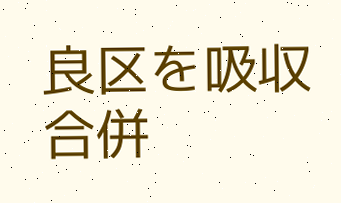良区を吸収合併